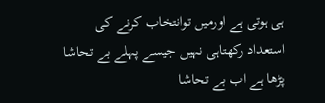ہی ہوتی ہے اورمیں توانتخاب کرنے کی استعداد رکھتاہی نہیں جیسے پہلے بے تحاشا پڑھا ہے اب بے تحاشا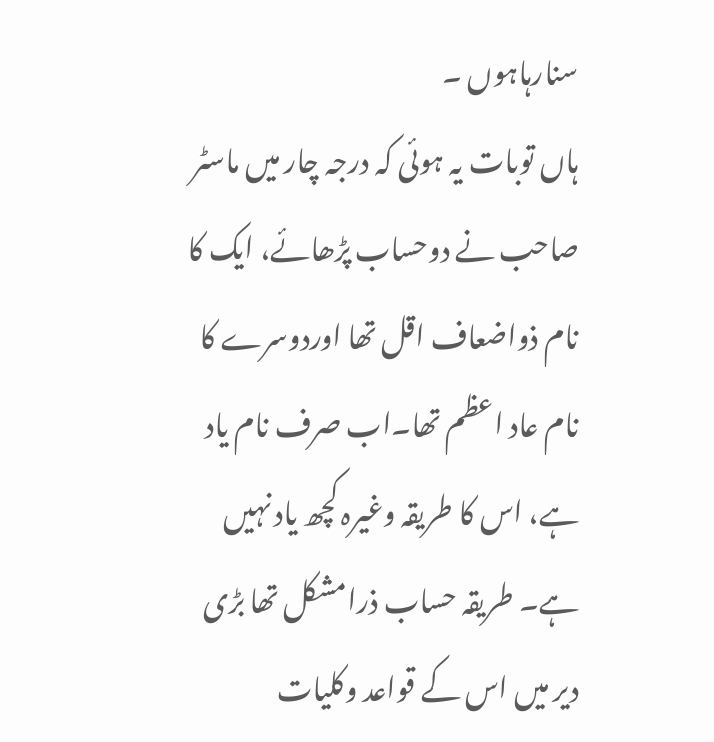سنارہاہوں ۔
ہاں توبات یہ ہوئی کہ درجہ چار میں ماسٹر صاحب نے دوحساب پڑھائے، ایک کا نام ذواضعاف اقل تھا اوردوسرے کا نام عاد اعظم تھا۔اب صرف نام یاد ہے، اس کا طریقہ وغیرہ کچھ یاد نہیں ہے۔ طریقہ حساب ذرامشکل تھا بڑی دیر میں اس کے قواعد وکلیات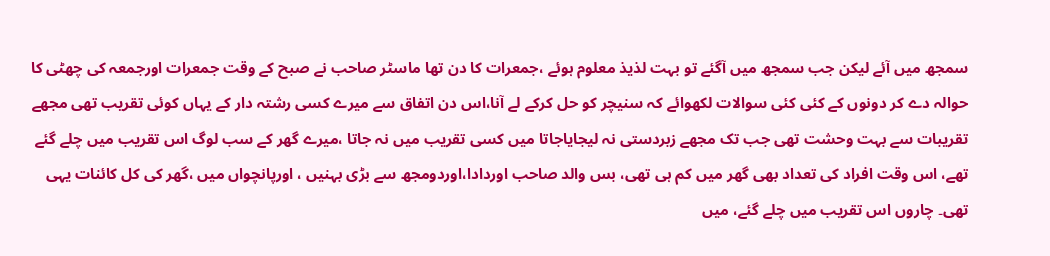سمجھ میں آئے لیکن جب سمجھ میں آگئے تو بہت لذیذ معلوم ہوئے ،جمعرات کا دن تھا ماسٹر صاحب نے صبح کے وقت جمعرات اورجمعہ کی چھٹی کا حوالہ دے کر دونوں کے کئی کئی سوالات لکھوائے کہ سنیچر کو حل کرکے لے آنا،اس دن اتفاق سے میرے کسی رشتہ دار کے یہاں کوئی تقریب تھی مجھے تقریبات سے بہت وحشت تھی جب تک مجھے زبردستی نہ لیجایاجاتا میں کسی تقریب میں نہ جاتا ،میرے گھر کے سب لوگ اس تقریب میں چلے گئے تھے، اس وقت افراد کی تعداد بھی گھر میں کم ہی تھی، بس والد صاحب اوردادا،اوردومجھ سے بڑی بہنیں ، اورپانچواں میں ،گھر کی کل کائنات یہی تھی۔ چاروں اس تقریب میں چلے گئے، میں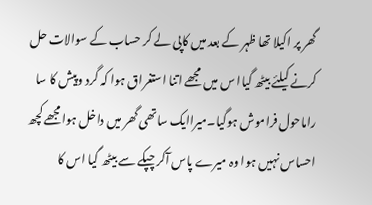گھر پر اکیلا تھا ظہر کے بعد میں کاپی لے کر حساب کے سوالات حل کرنے کیلئے بیٹھ گیاا س میں مجھے اتنا استغراق ہوا کہ گرد وپیش کا سا راماحول فراموش ہوگیا۔میراایک ساتھی گھر میں داخل ہوامجھے کچھ احساس نہیں ہوا وہ میرے پاس آکر چپکے سے بیٹھ گیا اس کا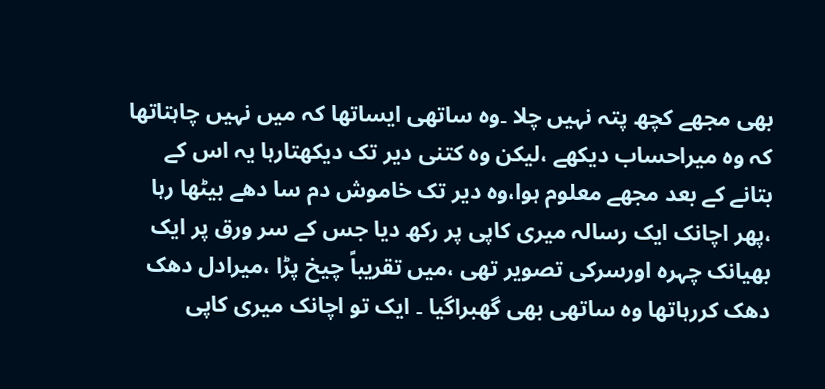بھی مجھے کچھ پتہ نہیں چلا ۔وہ ساتھی ایساتھا کہ میں نہیں چاہتاتھا کہ وہ میراحساب دیکھے ،لیکن وہ کتنی دیر تک دیکھتارہا یہ اس کے بتانے کے بعد مجھے معلوم ہوا،وہ دیر تک خاموش دم سا دھے بیٹھا رہا ،پھر اچانک ایک رسالہ میری کاپی پر رکھ دیا جس کے سر ورق پر ایک بھیانک چہرہ اورسرکی تصویر تھی ،میں تقریباً چیخ پڑا ،میرادل دھک دھک کررہاتھا وہ ساتھی بھی گھبراگیا ۔ ایک تو اچانک میری کاپی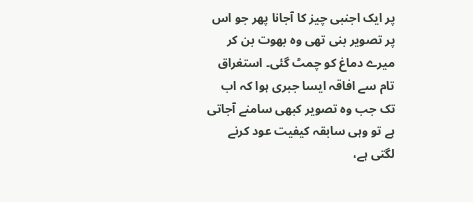پر ایک اجنبی چیز کا آجانا پھر جو اس پر تصویر بنی تھی وہ بھوت بن کر میرے دماغ کو چمٹ گئی۔ استغراق تام سے افاقہ ایسا جبری ہوا کہ اب تک جب وہ تصویر کبھی سامنے آجاتی ہے تو وہی سابقہ کیفیت عود کرنے لگتی ہے،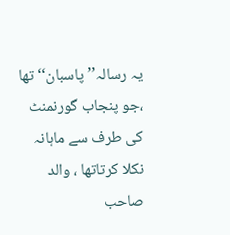یہ رسالہ’’ پاسبان‘‘ تھا ،جو پنجاب گورنمنٹ کی طرف سے ماہانہ نکلا کرتاتھا ، والد صاحب